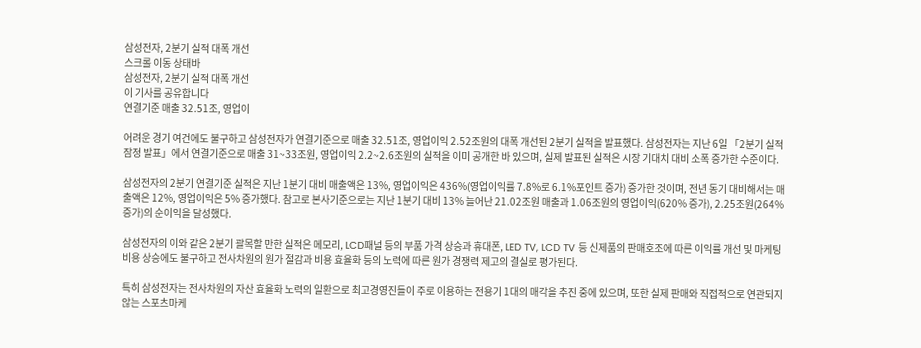삼성전자, 2분기 실적 대폭 개선
스크롤 이동 상태바
삼성전자, 2분기 실적 대폭 개선
이 기사를 공유합니다
연결기준 매출 32.51조, 영업이

어려운 경기 여건에도 불구하고 삼성전자가 연결기준으로 매출 32.51조, 영업이익 2.52조원의 대폭 개선된 2분기 실적을 발표했다. 삼성전자는 지난 6일 「2분기 실적잠정 발표」에서 연결기준으로 매출 31~33조원, 영업이익 2.2~2.6조원의 실적을 이미 공개한 바 있으며, 실제 발표된 실적은 시장 기대치 대비 소폭 증가한 수준이다.

삼성전자의 2분기 연결기준 실적은 지난 1분기 대비 매출액은 13%, 영업이익은 436%(영업이익률 7.8%로 6.1%포인트 증가) 증가한 것이며, 전년 동기 대비해서는 매출액은 12%, 영업이익은 5% 증가했다. 참고로 본사기준으로는 지난 1분기 대비 13% 늘어난 21.02조원 매출과 1.06조원의 영업이익(620% 증가), 2.25조원(264% 증가)의 순이익을 달성했다.

삼성전자의 이와 같은 2분기 괄목할 만한 실적은 메모리, LCD패널 등의 부품 가격 상승과 휴대폰, LED TV, LCD TV 등 신제품의 판매호조에 따른 이익률 개선 및 마케팅 비용 상승에도 불구하고 전사차원의 원가 절감과 비용 효율화 등의 노력에 따른 원가 경쟁력 제고의 결실로 평가된다.

특히 삼성전자는 전사차원의 자산 효율화 노력의 일환으로 최고경영진들이 주로 이용하는 전용기 1대의 매각을 추진 중에 있으며, 또한 실제 판매와 직접적으로 연관되지 않는 스포츠마케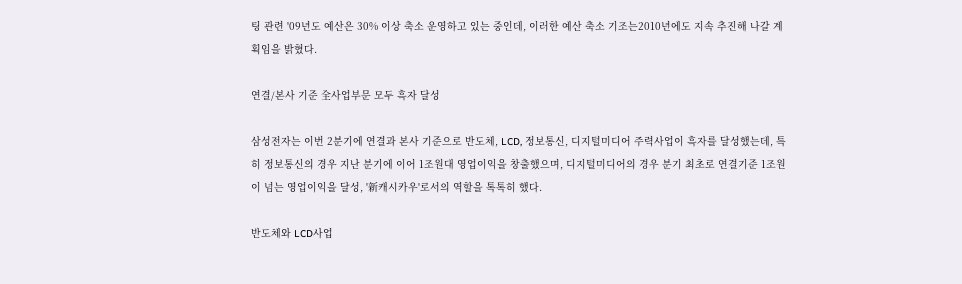팅 관련 '09년도 예산은 30% 이상 축소 운영하고 있는 중인데, 이러한 예산 축소 기조는2010년에도 지속 추진해 나갈 계획임을 밝혔다.

연결/본사 기준 全사업부문 모두 흑자 달성

삼성전자는 이번 2분기에 연결과 본사 기준으로 반도체, LCD, 정보통신, 디지털미디어 주력사업이 흑자를 달성했는데, 특히 정보통신의 경우 지난 분기에 이어 1조원대 영업이익을 창출했으며, 디지털미디어의 경우 분기 최초로 연결기준 1조원이 넘는 영업이익을 달성, '新캐시카우'로서의 역할을 톡톡히 했다.

반도체와 LCD사업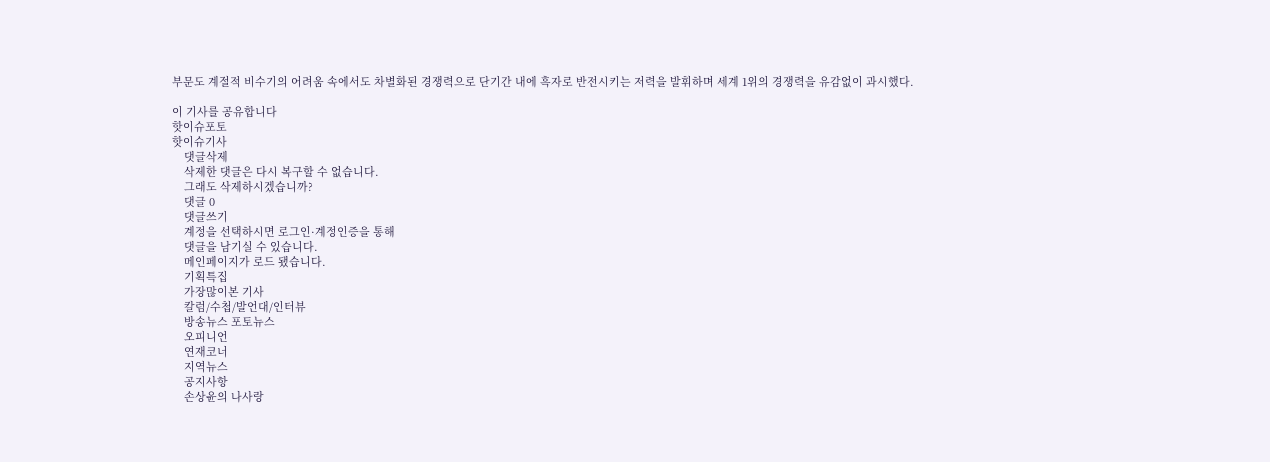부문도 계절적 비수기의 어려움 속에서도 차별화된 경쟁력으로 단기간 내에 흑자로 반전시키는 저력을 발휘하며 세계 1위의 경쟁력을 유감없이 과시했다.

이 기사를 공유합니다
핫이슈포토
핫이슈기사
    댓글삭제
    삭제한 댓글은 다시 복구할 수 없습니다.
    그래도 삭제하시겠습니까?
    댓글 0
    댓글쓰기
    계정을 선택하시면 로그인·계정인증을 통해
    댓글을 남기실 수 있습니다.
    메인페이지가 로드 됐습니다.
    기획특집
    가장많이본 기사
    칼럼/수첩/발언대/인터뷰
    방송뉴스 포토뉴스
    오피니언
    연재코너
    지역뉴스
    공지사항
    손상윤의 나사랑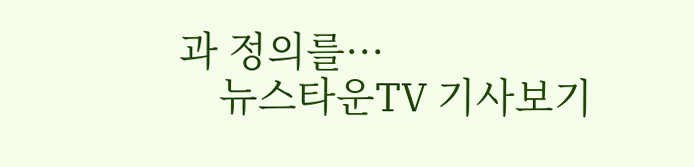과 정의를···
    뉴스타운TV 기사보기